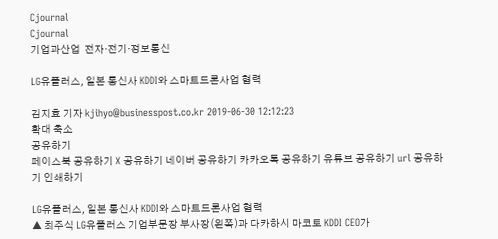Cjournal
Cjournal
기업과산업  전자·전기·정보통신

LG유플러스, 일본 통신사 KDDI와 스마트드론사업 협력

김지효 기자 kjihyo@businesspost.co.kr 2019-06-30 12:12:23
확대 축소
공유하기
페이스북 공유하기 X 공유하기 네이버 공유하기 카카오톡 공유하기 유튜브 공유하기 url 공유하기 인쇄하기

LG유플러스, 일본 통신사 KDDI와 스마트드론사업 협력
▲ 최주식 LG유플러스 기업부문장 부사장(왼쪽)과 다카하시 마코토 KDDI CEO가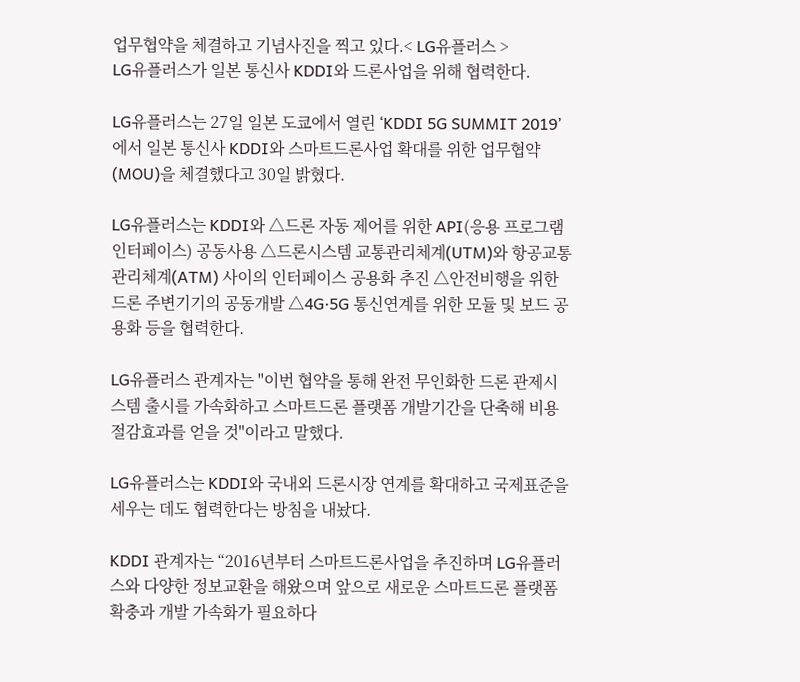업무협약을 체결하고 기념사진을 찍고 있다.< LG유플러스 >
LG유플러스가 일본 통신사 KDDI와 드론사업을 위해 협력한다.

LG유플러스는 27일 일본 도쿄에서 열린 ‘KDDI 5G SUMMIT 2019’에서 일본 통신사 KDDI와 스마트드론사업 확대를 위한 업무협약(MOU)을 체결했다고 30일 밝혔다.

LG유플러스는 KDDI와 △드론 자동 제어를 위한 API(응용 프로그램 인터페이스) 공동사용 △드론시스템 교통관리체계(UTM)와 항공교통관리체계(ATM) 사이의 인터페이스 공용화 추진 △안전비행을 위한 드론 주변기기의 공동개발 △4G·5G 통신연계를 위한 모듈 및 보드 공용화 등을 협력한다.

LG유플러스 관계자는 "이번 협약을 통해 완전 무인화한 드론 관제시스템 출시를 가속화하고 스마트드론 플랫폼 개발기간을 단축해 비용 절감효과를 얻을 것"이라고 말했다.

LG유플러스는 KDDI와 국내외 드론시장 연계를 확대하고 국제표준을 세우는 데도 협력한다는 방침을 내놨다.

KDDI 관계자는 “2016년부터 스마트드론사업을 추진하며 LG유플러스와 다양한 정보교환을 해왔으며 앞으로 새로운 스마트드론 플랫폼 확충과 개발 가속화가 필요하다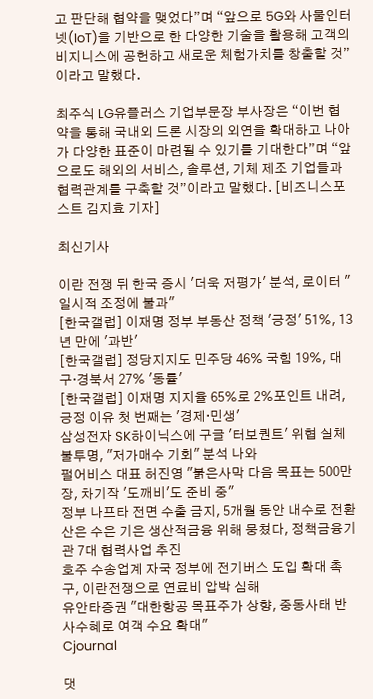고 판단해 협약을 맺었다”며 “앞으로 5G와 사물인터넷(IoT)을 기반으로 한 다양한 기술을 활용해 고객의 비지니스에 공헌하고 새로운 체험가치를 창출할 것”이라고 말했다.

최주식 LG유플러스 기업부문장 부사장은 “이번 협약을 통해 국내외 드론 시장의 외연을 확대하고 나아가 다양한 표준이 마련될 수 있기를 기대한다”며 “앞으로도 해외의 서비스, 솔루션, 기체 제조 기업들과 협력관계를 구축할 것”이라고 말했다. [비즈니스포스트 김지효 기자]

최신기사

이란 전쟁 뒤 한국 증시 '더욱 저평가' 분석, 로이터 "일시적 조정에 불과"
[한국갤럽] 이재명 정부 부동산 정책 '긍정' 51%, 13년 만에 '과반'
[한국갤럽] 정당지지도 민주당 46% 국힘 19%, 대구·경북서 27% '동률'
[한국갤럽] 이재명 지지율 65%로 2%포인트 내려, 긍정 이유 첫 번째는 '경제·민생'
삼성전자 SK하이닉스에 구글 '터보퀀트' 위협 실체 불투명, "저가매수 기회" 분석 나와
펄어비스 대표 허진영 "붉은사막 다음 목표는 500만 장, 차기작 '도깨비'도 준비 중"
정부 나프타 전면 수출 금지, 5개월 동안 내수로 전환
산은 수은 기은 생산적금융 위해 뭉쳤다, 정책금융기관 7대 협력사업 추진
호주 수송업계 자국 정부에 전기버스 도입 확대 촉구, 이란전쟁으로 연료비 압박 심해
유안타증권 "대한항공 목표주가 상향, 중동사태 반사수혜로 여객 수요 확대"
Cjournal

댓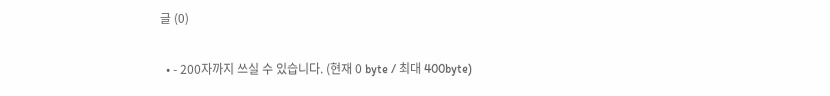글 (0)

  • - 200자까지 쓰실 수 있습니다. (현재 0 byte / 최대 400byte)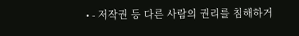• - 저작권 등 다른 사람의 권리를 침해하거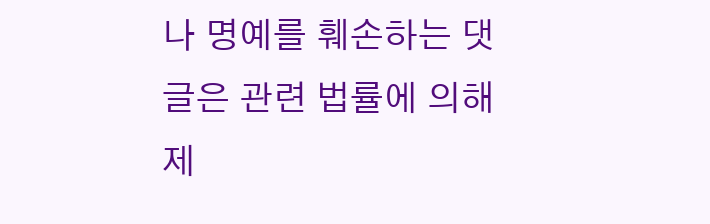나 명예를 훼손하는 댓글은 관련 법률에 의해 제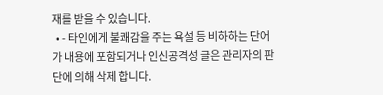재를 받을 수 있습니다.
  • - 타인에게 불쾌감을 주는 욕설 등 비하하는 단어가 내용에 포함되거나 인신공격성 글은 관리자의 판단에 의해 삭제 합니다.